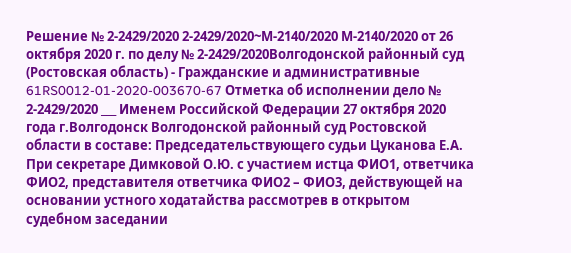Решение № 2-2429/2020 2-2429/2020~М-2140/2020 М-2140/2020 от 26 октября 2020 г. по делу № 2-2429/2020Волгодонской районный суд (Ростовская область) - Гражданские и административные 61RS0012-01-2020-003670-67 Отметка об исполнении дело № 2-2429/2020 ___ Именем Российской Федерации 27 октября 2020 года г.Волгодонск Волгодонской районный суд Ростовской области в составе: Председательствующего судьи Цуканова Е.А. При секретаре Димковой О.Ю. с участием истца ФИО1, ответчика ФИО2, представителя ответчика ФИО2 – ФИО3, действующей на основании устного ходатайства рассмотрев в открытом судебном заседании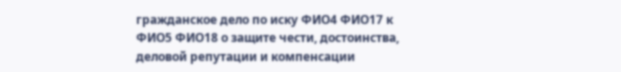гражданское дело по иску ФИО4 ФИО17 к ФИО5 ФИО18 о защите чести, достоинства, деловой репутации и компенсации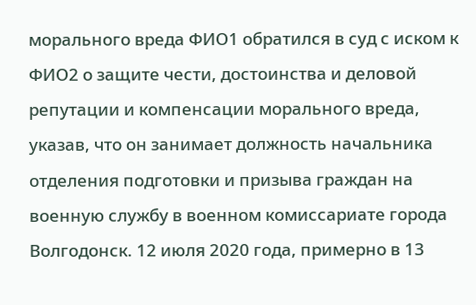морального вреда ФИО1 обратился в суд с иском к ФИО2 о защите чести, достоинства и деловой репутации и компенсации морального вреда, указав, что он занимает должность начальника отделения подготовки и призыва граждан на военную службу в военном комиссариате города Волгодонск. 12 июля 2020 года, примерно в 13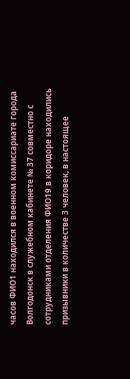часов ФИО1 находился в военном комиссариате города Волгодонск в служебном кабинете № 37 совместно с сотрудниками отделения ФИО19 в коридоре находились призывники в количестве 3 человек, в настоящее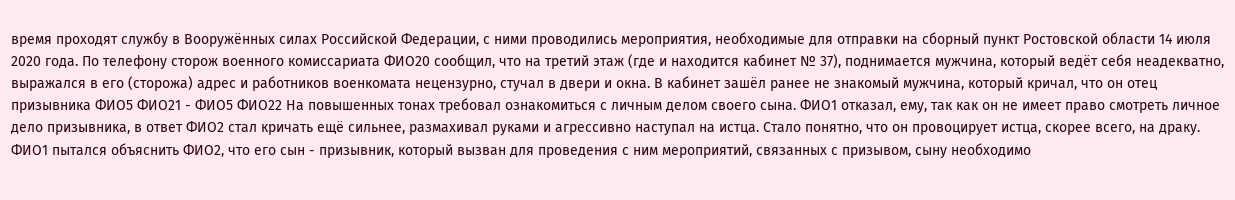время проходят службу в Вооружённых силах Российской Федерации, с ними проводились мероприятия, необходимые для отправки на сборный пункт Ростовской области 14 июля 2020 года. По телефону сторож военного комиссариата ФИО20 сообщил, что на третий этаж (где и находится кабинет № 37), поднимается мужчина, который ведёт себя неадекватно, выражался в его (сторожа) адрес и работников военкомата нецензурно, стучал в двери и окна. В кабинет зашёл ранее не знакомый мужчина, который кричал, что он отец призывника ФИО5 ФИО21 - ФИО5 ФИО22 На повышенных тонах требовал ознакомиться с личным делом своего сына. ФИО1 отказал, ему, так как он не имеет право смотреть личное дело призывника, в ответ ФИО2 стал кричать ещё сильнее, размахивал руками и агрессивно наступал на истца. Стало понятно, что он провоцирует истца, скорее всего, на драку. ФИО1 пытался объяснить ФИО2, что его сын - призывник, который вызван для проведения с ним мероприятий, связанных с призывом, сыну необходимо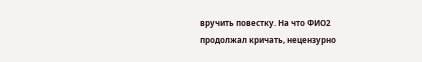вручить повестку. На что ФИО2 продолжал кричать, нецензурно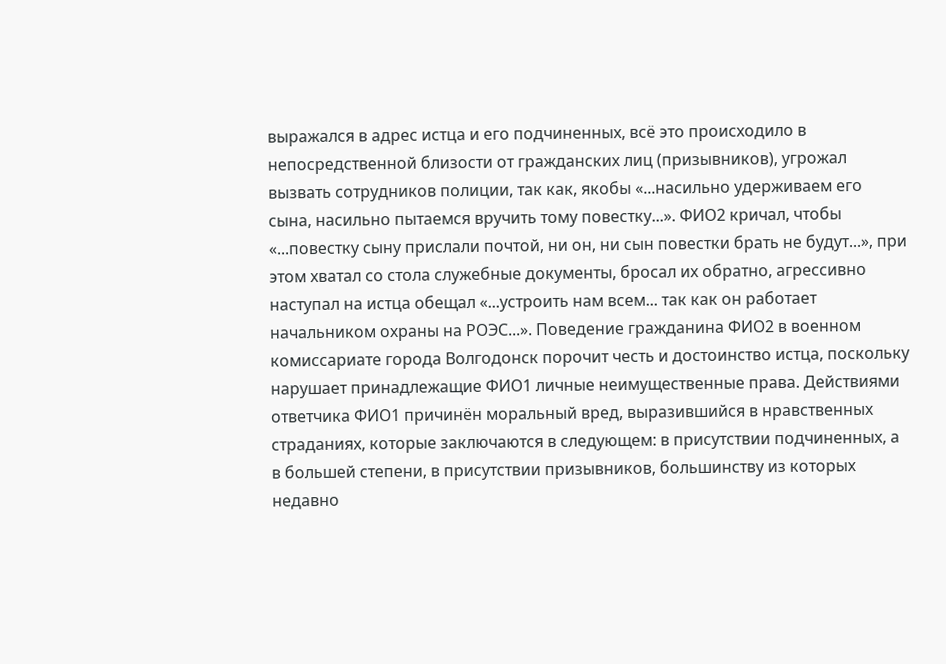выражался в адрес истца и его подчиненных, всё это происходило в непосредственной близости от гражданских лиц (призывников), угрожал вызвать сотрудников полиции, так как, якобы «...насильно удерживаем его сына, насильно пытаемся вручить тому повестку...». ФИО2 кричал, чтобы «...повестку сыну прислали почтой, ни он, ни сын повестки брать не будут...», при этом хватал со стола служебные документы, бросал их обратно, агрессивно наступал на истца обещал «...устроить нам всем... так как он работает начальником охраны на РОЭС...». Поведение гражданина ФИО2 в военном комиссариате города Волгодонск порочит честь и достоинство истца, поскольку нарушает принадлежащие ФИО1 личные неимущественные права. Действиями ответчика ФИО1 причинён моральный вред, выразившийся в нравственных страданиях, которые заключаются в следующем: в присутствии подчиненных, а в большей степени, в присутствии призывников, большинству из которых недавно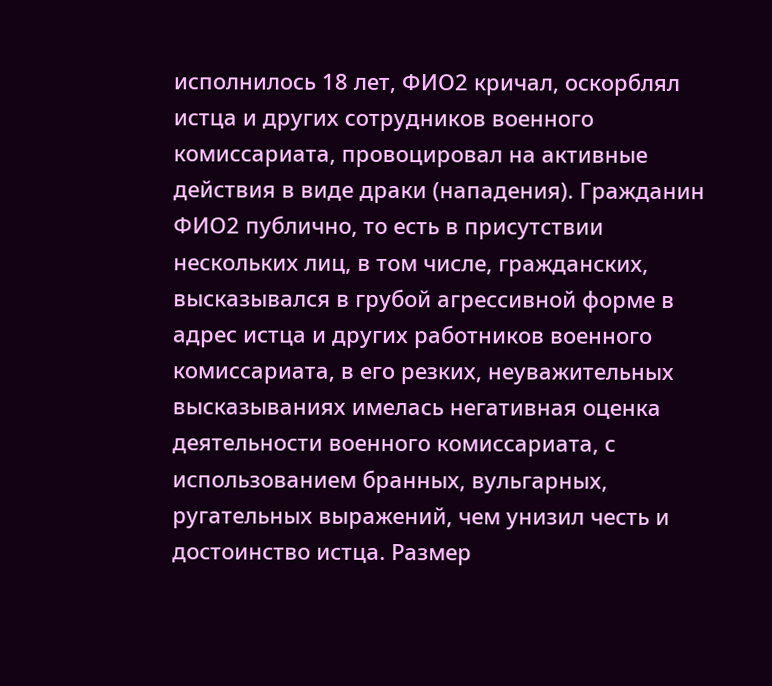исполнилось 18 лет, ФИО2 кричал, оскорблял истца и других сотрудников военного комиссариата, провоцировал на активные действия в виде драки (нападения). Гражданин ФИО2 публично, то есть в присутствии нескольких лиц, в том числе, гражданских, высказывался в грубой агрессивной форме в адрес истца и других работников военного комиссариата, в его резких, неуважительных высказываниях имелась негативная оценка деятельности военного комиссариата, с использованием бранных, вульгарных, ругательных выражений, чем унизил честь и достоинство истца. Размер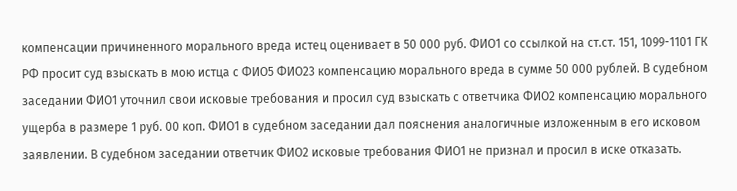компенсации причиненного морального вреда истец оценивает в 50 000 руб. ФИО1 со ссылкой на ст.ст. 151, 1099-1101 ГК РФ просит суд взыскать в мою истца с ФИО5 ФИО23 компенсацию морального вреда в сумме 50 000 рублей. В судебном заседании ФИО1 уточнил свои исковые требования и просил суд взыскать с ответчика ФИО2 компенсацию морального ущерба в размере 1 руб. 00 коп. ФИО1 в судебном заседании дал пояснения аналогичные изложенным в его исковом заявлении. В судебном заседании ответчик ФИО2 исковые требования ФИО1 не признал и просил в иске отказать.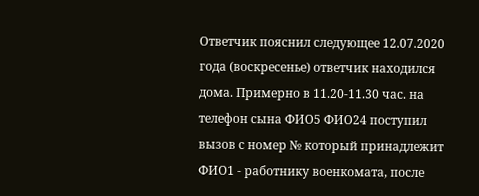Ответчик пояснил следующее 12.07.2020 года (воскресенье) ответчик находился дома. Примерно в 11.20-11.30 час. на телефон сына ФИО5 ФИО24 поступил вызов с номер № который принадлежит ФИО1 - работнику военкомата, после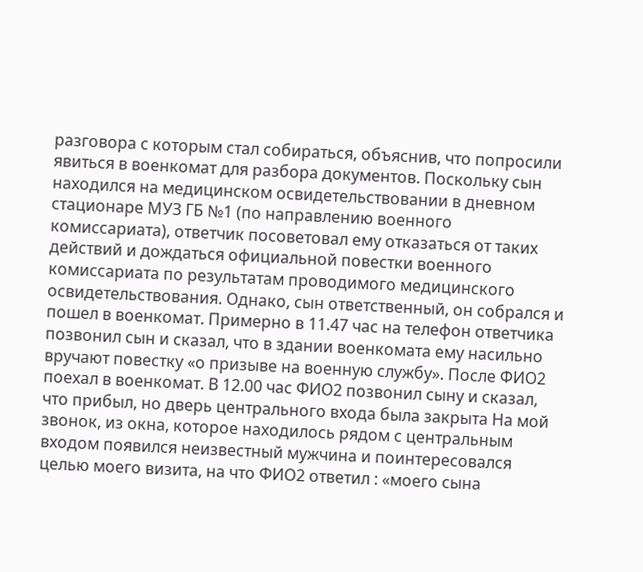разговора с которым стал собираться, объяснив, что попросили явиться в военкомат для разбора документов. Поскольку сын находился на медицинском освидетельствовании в дневном стационаре МУЗ ГБ №1 (по направлению военного комиссариата), ответчик посоветовал ему отказаться от таких действий и дождаться официальной повестки военного комиссариата по результатам проводимого медицинского освидетельствования. Однако, сын ответственный, он собрался и пошел в военкомат. Примерно в 11.47 час на телефон ответчика позвонил сын и сказал, что в здании военкомата ему насильно вручают повестку «о призыве на военную службу». После ФИО2 поехал в военкомат. В 12.00 час ФИО2 позвонил сыну и сказал, что прибыл, но дверь центрального входа была закрыта На мой звонок, из окна, которое находилось рядом с центральным входом появился неизвестный мужчина и поинтересовался целью моего визита, на что ФИО2 ответил : «моего сына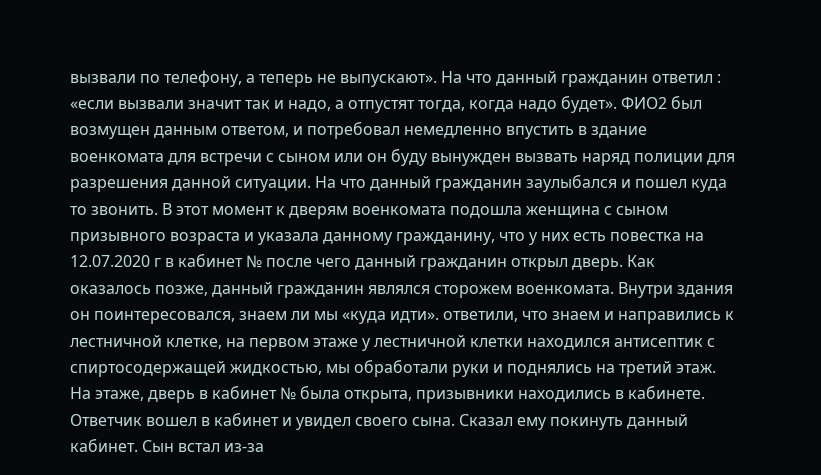вызвали по телефону, а теперь не выпускают». На что данный гражданин ответил : «если вызвали значит так и надо, а отпустят тогда, когда надо будет». ФИО2 был возмущен данным ответом, и потребовал немедленно впустить в здание военкомата для встречи с сыном или он буду вынужден вызвать наряд полиции для разрешения данной ситуации. На что данный гражданин заулыбался и пошел куда то звонить. В этот момент к дверям военкомата подошла женщина с сыном призывного возраста и указала данному гражданину, что у них есть повестка на 12.07.2020 г в кабинет № после чего данный гражданин открыл дверь. Как оказалось позже, данный гражданин являлся сторожем военкомата. Внутри здания он поинтересовался, знаем ли мы «куда идти». ответили, что знаем и направились к лестничной клетке, на первом этаже у лестничной клетки находился антисептик с спиртосодержащей жидкостью, мы обработали руки и поднялись на третий этаж. На этаже, дверь в кабинет № была открыта, призывники находились в кабинете. Ответчик вошел в кабинет и увидел своего сына. Сказал ему покинуть данный кабинет. Сын встал из-за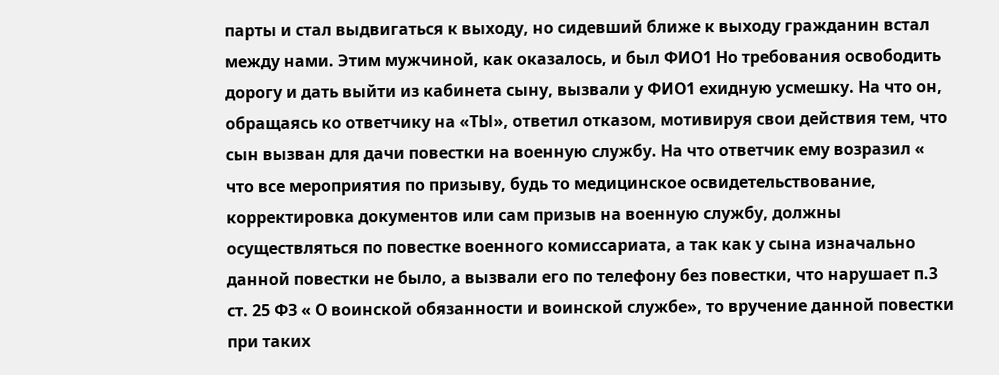парты и стал выдвигаться к выходу, но сидевший ближе к выходу гражданин встал между нами. Этим мужчиной, как оказалось, и был ФИО1 Но требования освободить дорогу и дать выйти из кабинета сыну, вызвали у ФИО1 ехидную усмешку. На что он, обращаясь ко ответчику на «ТЫ», ответил отказом, мотивируя свои действия тем, что сын вызван для дачи повестки на военную службу. На что ответчик ему возразил « что все мероприятия по призыву, будь то медицинское освидетельствование, корректировка документов или сам призыв на военную службу, должны осуществляться по повестке военного комиссариата, а так как у сына изначально данной повестки не было, а вызвали его по телефону без повестки, что нарушает п.3 ст. 25 ФЗ « О воинской обязанности и воинской службе», то вручение данной повестки при таких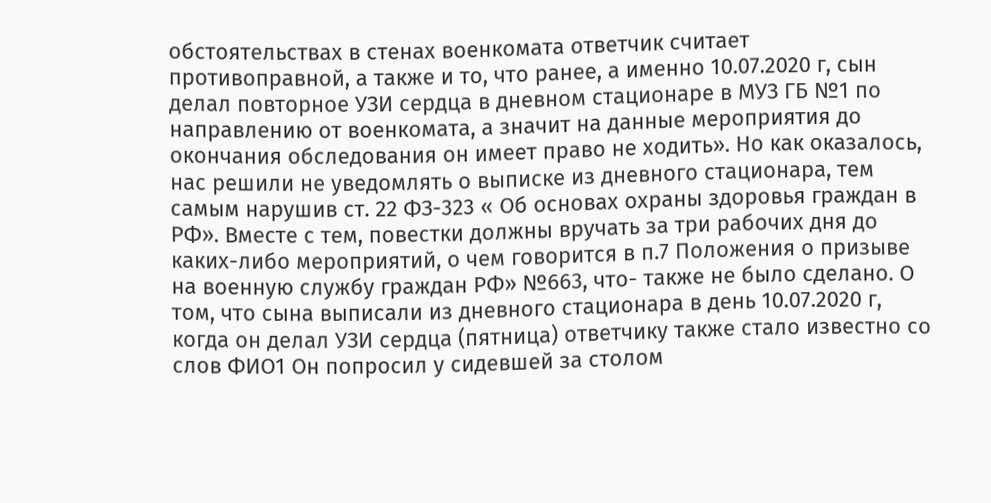обстоятельствах в стенах военкомата ответчик считает противоправной, а также и то, что ранее, а именно 10.07.2020 г, сын делал повторное УЗИ сердца в дневном стационаре в МУЗ ГБ №1 по направлению от военкомата, а значит на данные мероприятия до окончания обследования он имеет право не ходить». Но как оказалось, нас решили не уведомлять о выписке из дневного стационара, тем самым нарушив ст. 22 ФЗ-323 « Об основах охраны здоровья граждан в РФ». Вместе с тем, повестки должны вручать за три рабочих дня до каких-либо мероприятий, о чем говорится в п.7 Положения о призыве на военную службу граждан РФ» №663, что- также не было сделано. О том, что сына выписали из дневного стационара в день 10.07.2020 г, когда он делал УЗИ сердца (пятница) ответчику также стало известно со слов ФИО1 Он попросил у сидевшей за столом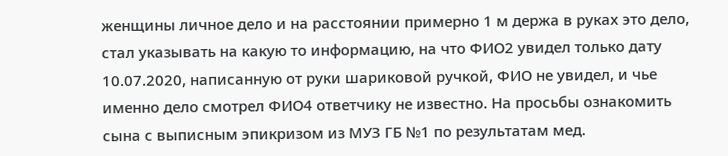женщины личное дело и на расстоянии примерно 1 м держа в руках это дело, стал указывать на какую то информацию, на что ФИО2 увидел только дату 10.07.2020, написанную от руки шариковой ручкой, ФИО не увидел, и чье именно дело смотрел ФИО4 ответчику не известно. На просьбы ознакомить сына с выписным эпикризом из МУЗ ГБ №1 по результатам мед.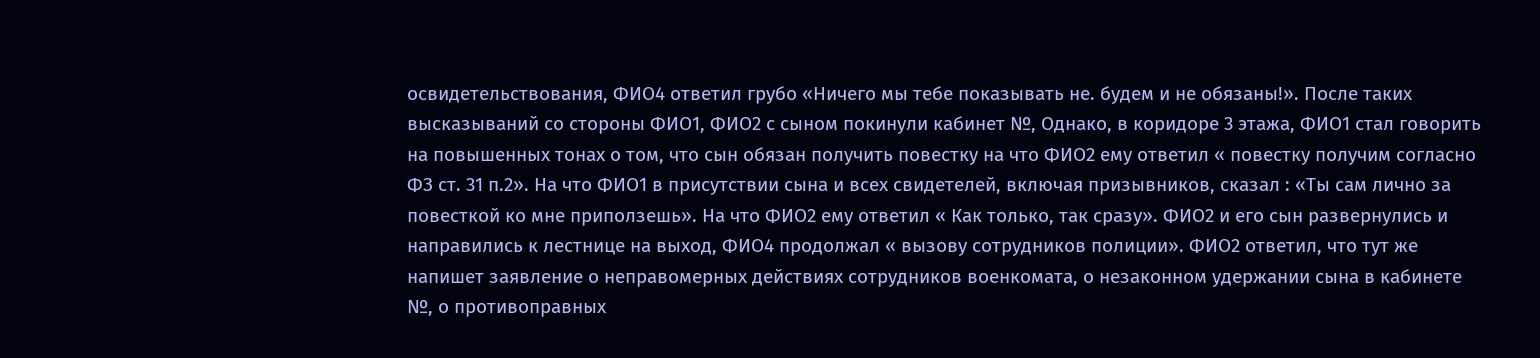освидетельствования, ФИО4 ответил грубо «Ничего мы тебе показывать не. будем и не обязаны!». После таких высказываний со стороны ФИО1, ФИО2 с сыном покинули кабинет №, Однако, в коридоре 3 этажа, ФИО1 стал говорить на повышенных тонах о том, что сын обязан получить повестку на что ФИО2 ему ответил « повестку получим согласно ФЗ ст. 31 п.2». На что ФИО1 в присутствии сына и всех свидетелей, включая призывников, сказал : «Ты сам лично за повесткой ко мне приползешь». На что ФИО2 ему ответил « Как только, так сразу». ФИО2 и его сын развернулись и направились к лестнице на выход, ФИО4 продолжал « вызову сотрудников полиции». ФИО2 ответил, что тут же напишет заявление о неправомерных действиях сотрудников военкомата, о незаконном удержании сына в кабинете №, о противоправных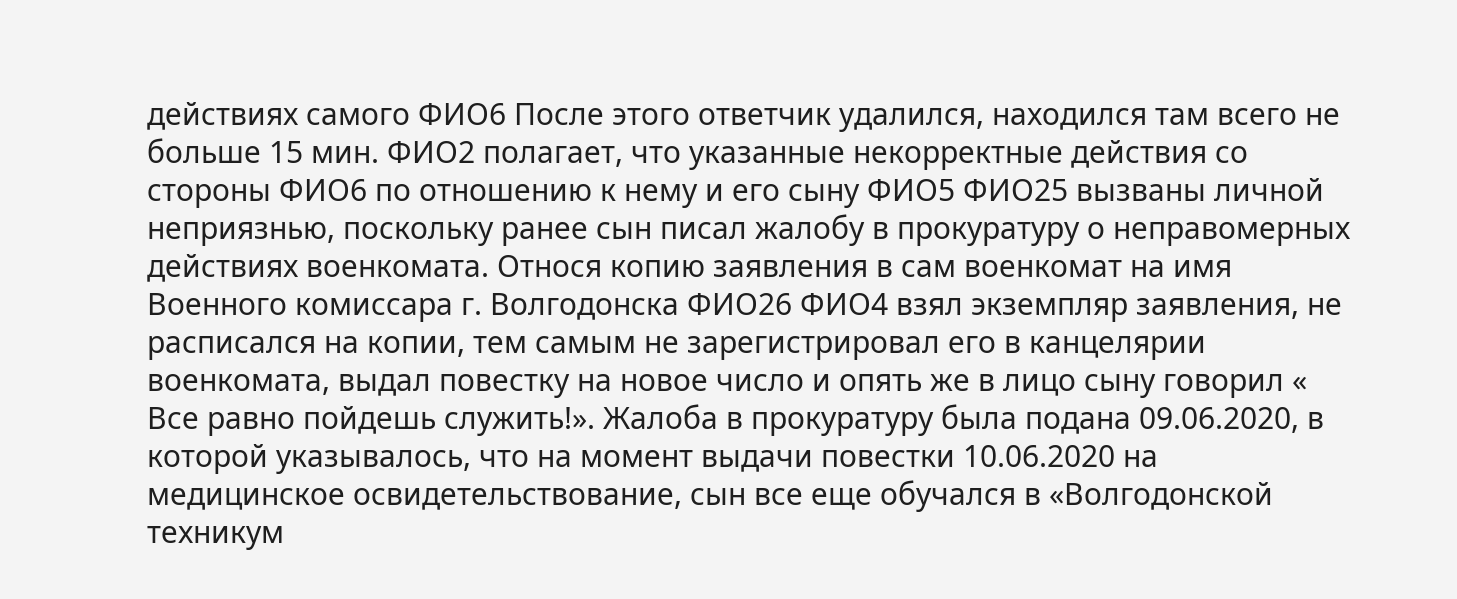действиях самого ФИО6 После этого ответчик удалился, находился там всего не больше 15 мин. ФИО2 полагает, что указанные некорректные действия со стороны ФИО6 по отношению к нему и его сыну ФИО5 ФИО25 вызваны личной неприязнью, поскольку ранее сын писал жалобу в прокуратуру о неправомерных действиях военкомата. Относя копию заявления в сам военкомат на имя Военного комиссара г. Волгодонска ФИО26 ФИО4 взял экземпляр заявления, не расписался на копии, тем самым не зарегистрировал его в канцелярии военкомата, выдал повестку на новое число и опять же в лицо сыну говорил « Все равно пойдешь служить!». Жалоба в прокуратуру была подана 09.06.2020, в которой указывалось, что на момент выдачи повестки 10.06.2020 на медицинское освидетельствование, сын все еще обучался в «Волгодонской техникум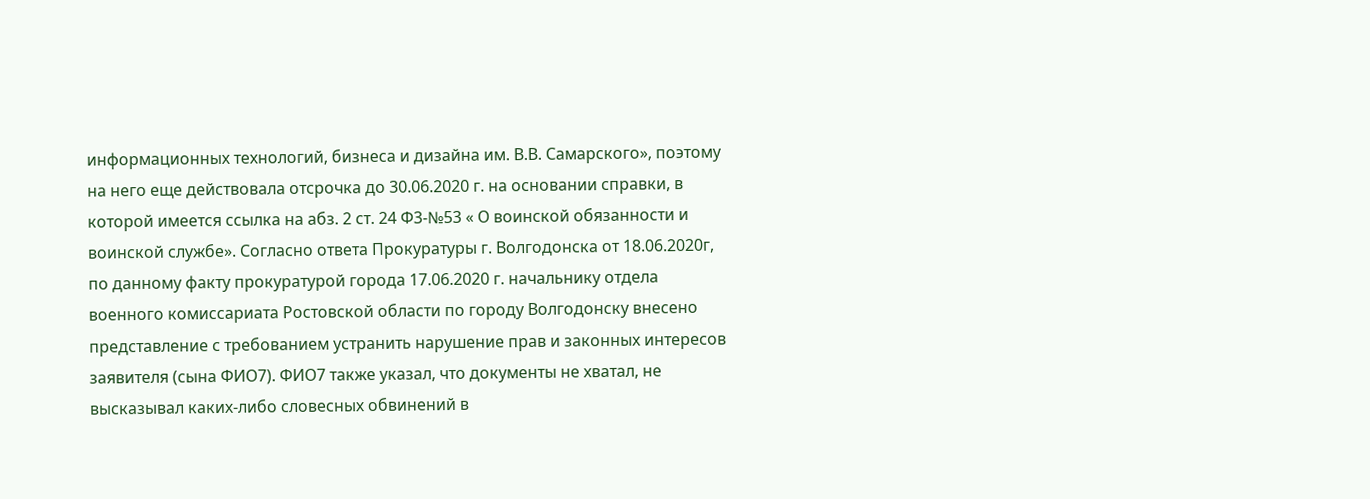информационных технологий, бизнеса и дизайна им. В.В. Самарского», поэтому на него еще действовала отсрочка до 30.06.2020 г. на основании справки, в которой имеется ссылка на абз. 2 ст. 24 Ф3-№53 « О воинской обязанности и воинской службе». Согласно ответа Прокуратуры г. Волгодонска от 18.06.2020г, по данному факту прокуратурой города 17.06.2020 г. начальнику отдела военного комиссариата Ростовской области по городу Волгодонску внесено представление с требованием устранить нарушение прав и законных интересов заявителя (сына ФИО7). ФИО7 также указал, что документы не хватал, не высказывал каких-либо словесных обвинений в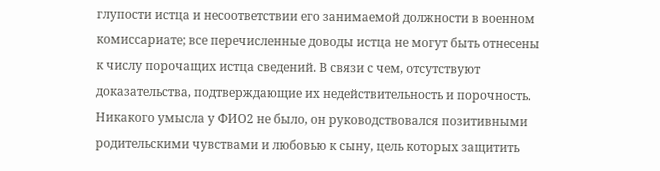глупости истца и несоответствии его занимаемой должности в военном комиссариате; все перечисленные доводы истца не могут быть отнесены к числу порочащих истца сведений. В связи с чем, отсутствуют доказательства, подтверждающие их недействительность и порочность. Никакого умысла у ФИО2 не было, он руководствовался позитивными родительскими чувствами и любовью к сыну, цель которых защитить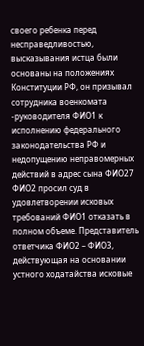своего ребенка перед несправедливостью, высказывания истца были основаны на положениях Конституции РФ, он призывал сотрудника военкомата -руководителя ФИО1 к исполнению федерального законодательства РФ и недопущению неправомерных действий в адрес сына ФИО27 ФИО2 просил суд в удовлетворении исковых требований ФИО1 отказать в полном объеме. Представитель ответчика ФИО2 – ФИО3, действующая на основании устного ходатайства исковые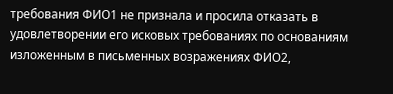требования ФИО1 не признала и просила отказать в удовлетворении его исковых требованиях по основаниям изложенным в письменных возражениях ФИО2,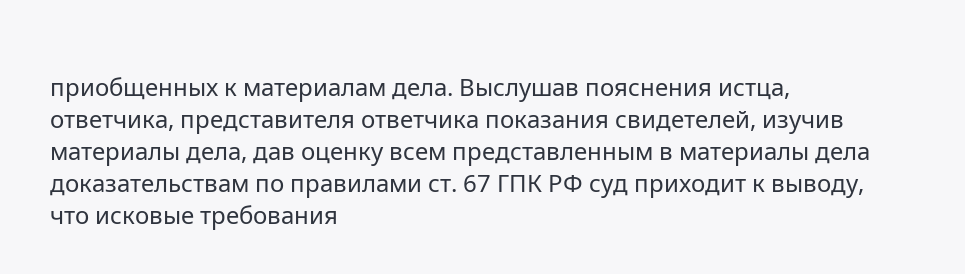приобщенных к материалам дела. Выслушав пояснения истца, ответчика, представителя ответчика показания свидетелей, изучив материалы дела, дав оценку всем представленным в материалы дела доказательствам по правилами ст. 67 ГПК РФ суд приходит к выводу, что исковые требования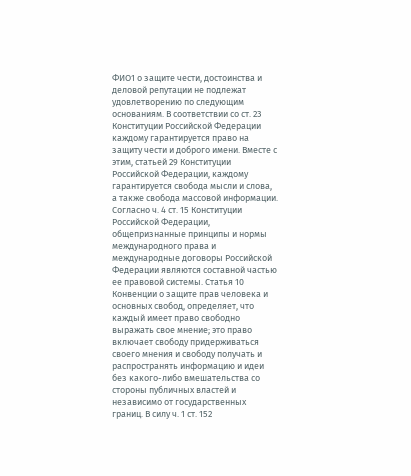ФИО1 о защите чести, достоинства и деловой репутации не подлежат удовлетворению по следующим основаниям. В соответствии со ст. 23 Конституции Российской Федерации каждому гарантируется право на защиту чести и доброго имени. Вместе с этим, статьей 29 Конституции Российской Федерации, каждому гарантируется свобода мысли и слова, а также свобода массовой информации. Согласно ч. 4 ст. 15 Конституции Российской Федерации, общепризнанные принципы и нормы международного права и международные договоры Российской Федерации являются составной частью ее правовой системы. Статья 10 Конвенции о защите прав человека и основных свобод, определяет, что каждый имеет право свободно выражать свое мнение; это право включает свободу придерживаться своего мнения и свободу получать и распространять информацию и идеи без какого-либо вмешательства со стороны публичных властей и независимо от государственных границ. В силу ч. 1 ст. 152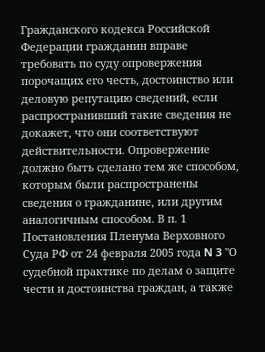Гражданского кодекса Российской Федерации гражданин вправе требовать по суду опровержения порочащих его честь, достоинство или деловую репутацию сведений, если распространивший такие сведения не докажет, что они соответствуют действительности. Опровержение должно быть сделано тем же способом, которым были распространены сведения о гражданине, или другим аналогичным способом. В п. 1 Постановления Пленума Верховного Суда РФ от 24 февраля 2005 года N 3 "О судебной практике по делам о защите чести и достоинства граждан, а также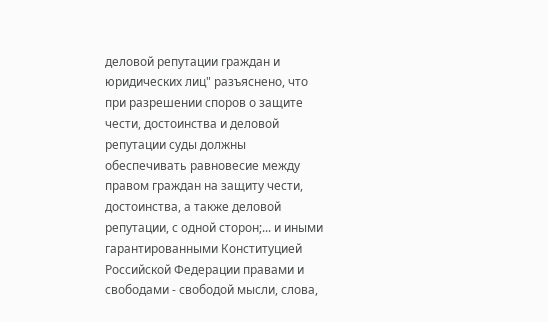деловой репутации граждан и юридических лиц" разъяснено, что при разрешении споров о защите чести, достоинства и деловой репутации суды должны обеспечивать равновесие между правом граждан на защиту чести, достоинства, а также деловой репутации, с одной сторон;... и иными гарантированными Конституцией Российской Федерации правами и свободами - свободой мысли, слова,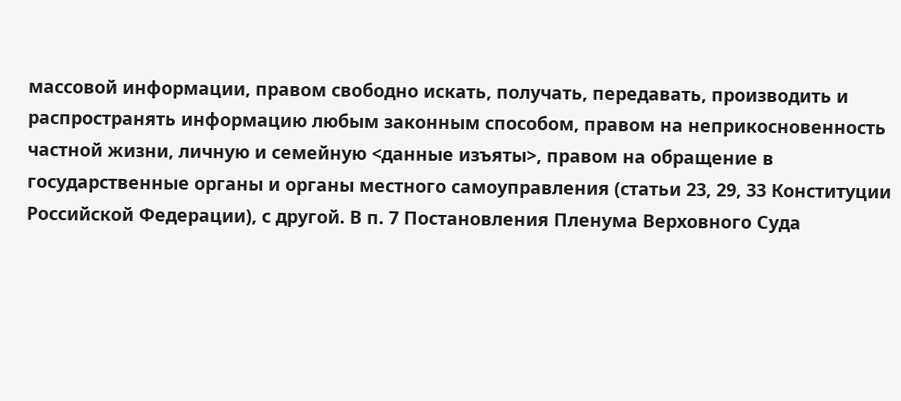массовой информации, правом свободно искать, получать, передавать, производить и распространять информацию любым законным способом, правом на неприкосновенность частной жизни, личную и семейную <данные изъяты>, правом на обращение в государственные органы и органы местного самоуправления (статьи 23, 29, 33 Конституции Российской Федерации), с другой. В п. 7 Постановления Пленума Верховного Суда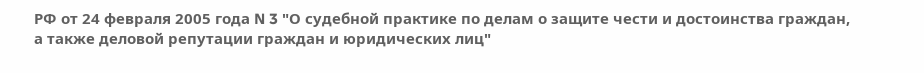РФ от 24 февраля 2005 года N 3 "О судебной практике по делам о защите чести и достоинства граждан, а также деловой репутации граждан и юридических лиц"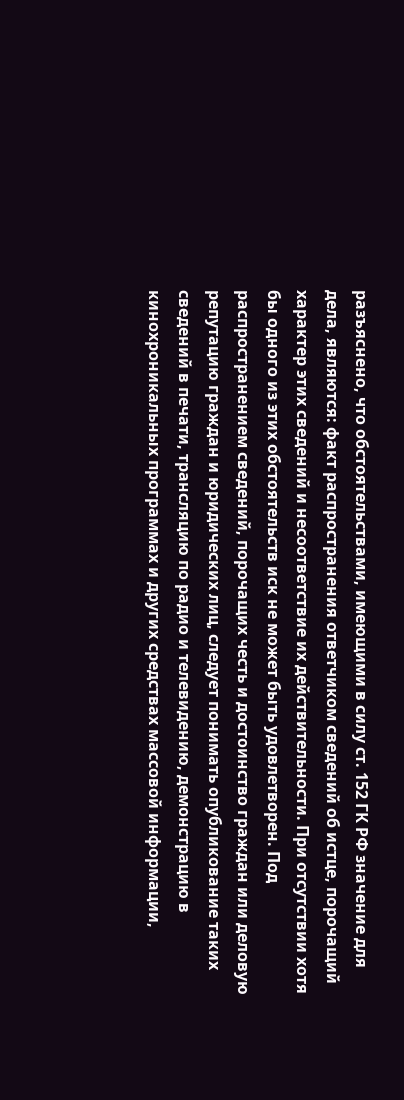разъяснено, что обстоятельствами, имеющими в силу ст. 152 ГК РФ значение для дела, являются: факт распространения ответчиком сведений об истце, порочащий характер этих сведений и несоответствие их действительности. При отсутствии хотя бы одного из этих обстоятельств иск не может быть удовлетворен. Под распространением сведений, порочащих честь и достоинство граждан или деловую репутацию граждан и юридических лиц, следует понимать опубликование таких сведений в печати, трансляцию по радио и телевидению, демонстрацию в кинохроникальных программах и других средствах массовой информации,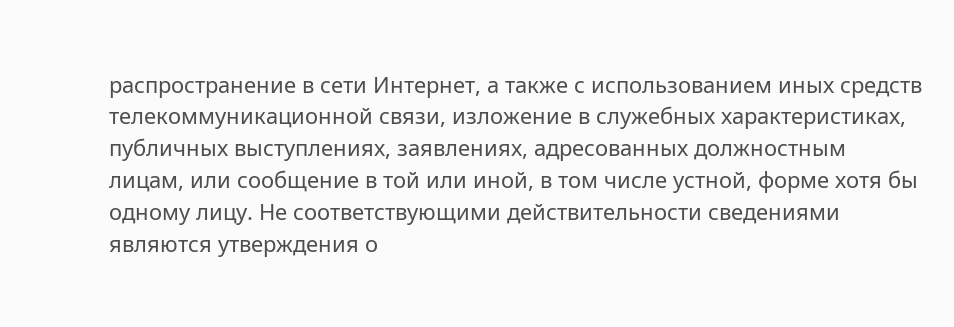распространение в сети Интернет, а также с использованием иных средств телекоммуникационной связи, изложение в служебных характеристиках, публичных выступлениях, заявлениях, адресованных должностным лицам, или сообщение в той или иной, в том числе устной, форме хотя бы одному лицу. Не соответствующими действительности сведениями являются утверждения о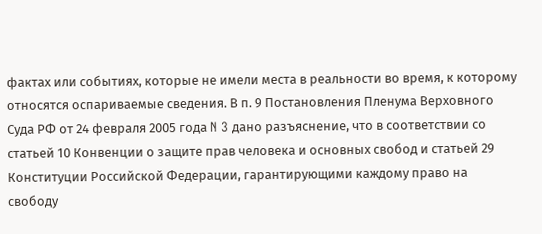фактах или событиях, которые не имели места в реальности во время, к которому относятся оспариваемые сведения. В п. 9 Постановления Пленума Верховного Суда РФ от 24 февраля 2005 года N 3 дано разъяснение, что в соответствии со статьей 10 Конвенции о защите прав человека и основных свобод и статьей 29 Конституции Российской Федерации, гарантирующими каждому право на свободу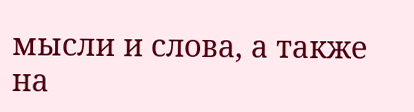мысли и слова, а также на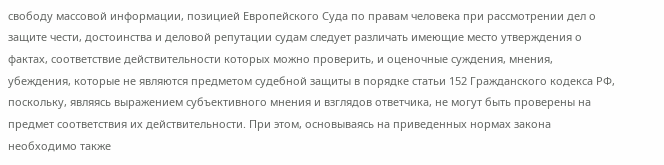свободу массовой информации, позицией Европейского Суда по правам человека при рассмотрении дел о защите чести, достоинства и деловой репутации судам следует различать имеющие место утверждения о фактах, соответствие действительности которых можно проверить, и оценочные суждения, мнения, убеждения, которые не являются предметом судебной защиты в порядке статьи 152 Гражданского кодекса РФ, поскольку, являясь выражением субъективного мнения и взглядов ответчика, не могут быть проверены на предмет соответствия их действительности. При этом, основываясь на приведенных нормах закона необходимо также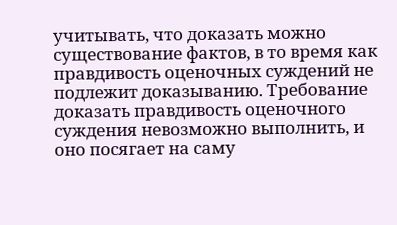учитывать, что доказать можно существование фактов, в то время как правдивость оценочных суждений не подлежит доказыванию. Требование доказать правдивость оценочного суждения невозможно выполнить, и оно посягает на саму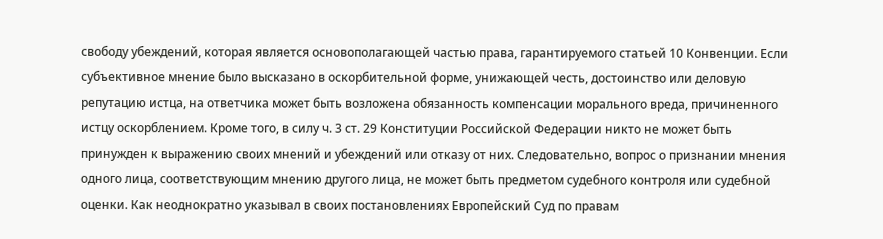свободу убеждений, которая является основополагающей частью права, гарантируемого статьей 10 Конвенции. Если субъективное мнение было высказано в оскорбительной форме, унижающей честь, достоинство или деловую репутацию истца, на ответчика может быть возложена обязанность компенсации морального вреда, причиненного истцу оскорблением. Кроме того, в силу ч. 3 ст. 29 Конституции Российской Федерации никто не может быть принужден к выражению своих мнений и убеждений или отказу от них. Следовательно, вопрос о признании мнения одного лица, соответствующим мнению другого лица, не может быть предметом судебного контроля или судебной оценки. Как неоднократно указывал в своих постановлениях Европейский Суд по правам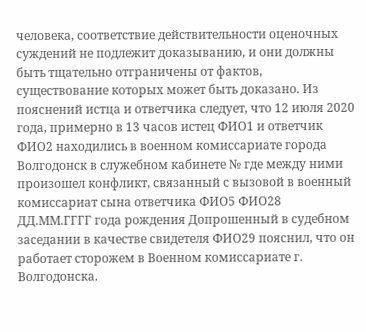человека, соответствие действительности оценочных суждений не подлежит доказыванию, и они должны быть тщательно отграничены от фактов, существование которых может быть доказано. Из пояснений истца и ответчика следует, что 12 июля 2020 года, примерно в 13 часов истец ФИО1 и ответчик ФИО2 находились в военном комиссариате города Волгодонск в служебном кабинете № где между ними произошел конфликт, связанный с вызовой в военный комиссариат сына ответчика ФИО5 ФИО28 ДД.ММ.ГГГГ года рождения Допрошенный в судебном заседании в качестве свидетеля ФИО29 пояснил, что он работает сторожем в Военном комиссариате г. Волгодонска.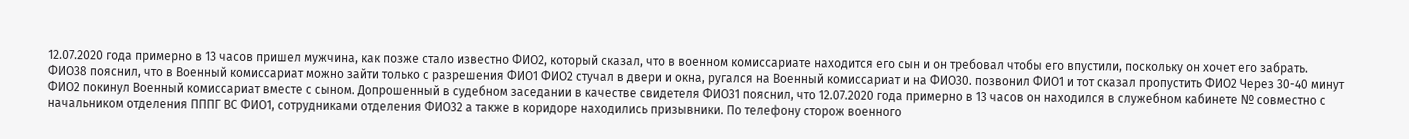12.07.2020 года примерно в 13 часов пришел мужчина, как позже стало известно ФИО2, который сказал, что в военном комиссариате находится его сын и он требовал чтобы его впустили, поскольку он хочет его забрать. ФИО38 пояснил, что в Военный комиссариат можно зайти только с разрешения ФИО1 ФИО2 стучал в двери и окна, ругался на Военный комиссариат и на ФИО30. позвонил ФИО1 и тот сказал пропустить ФИО2 Через 30-40 минут ФИО2 покинул Военный комиссариат вместе с сыном. Допрошенный в судебном заседании в качестве свидетеля ФИО31 пояснил, что 12.07.2020 года примерно в 13 часов он находился в служебном кабинете № совместно с начальником отделения ПППГ ВС ФИО1, сотрудниками отделения ФИО32 а также в коридоре находились призывники. По телефону сторож военного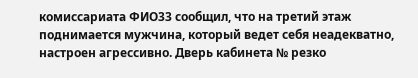комиссариата ФИО33 сообщил, что на третий этаж поднимается мужчина, который ведет себя неадекватно, настроен агрессивно. Дверь кабинета № резко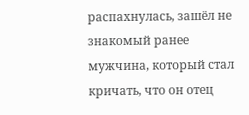распахнулась, зашёл не знакомый ранее мужчина, который стал кричать, что он отец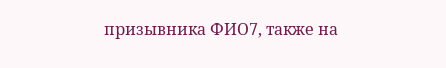призывника ФИО7, также на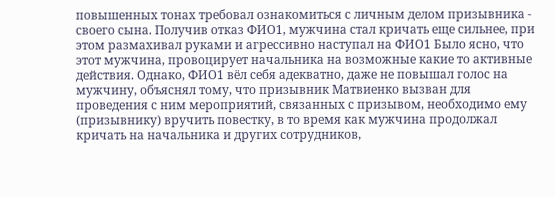повышенных тонах требовал ознакомиться с личным делом призывника - своего сына. Получив отказ ФИО1, мужчина стал кричать еще сильнее, при этом размахивал руками и агрессивно наступал на ФИО1 Было ясно, что этот мужчина, провоцирует начальника на возможные какие то активные действия. Однако, ФИО1 вёл себя адекватно, даже не повышал голос на мужчину, объяснял тому, что призывник Матвиенко вызван для проведения с ним мероприятий, связанных с призывом, необходимо ему (призывнику) вручить повестку, в то время как мужчина продолжал кричать на начальника и других сотрудников,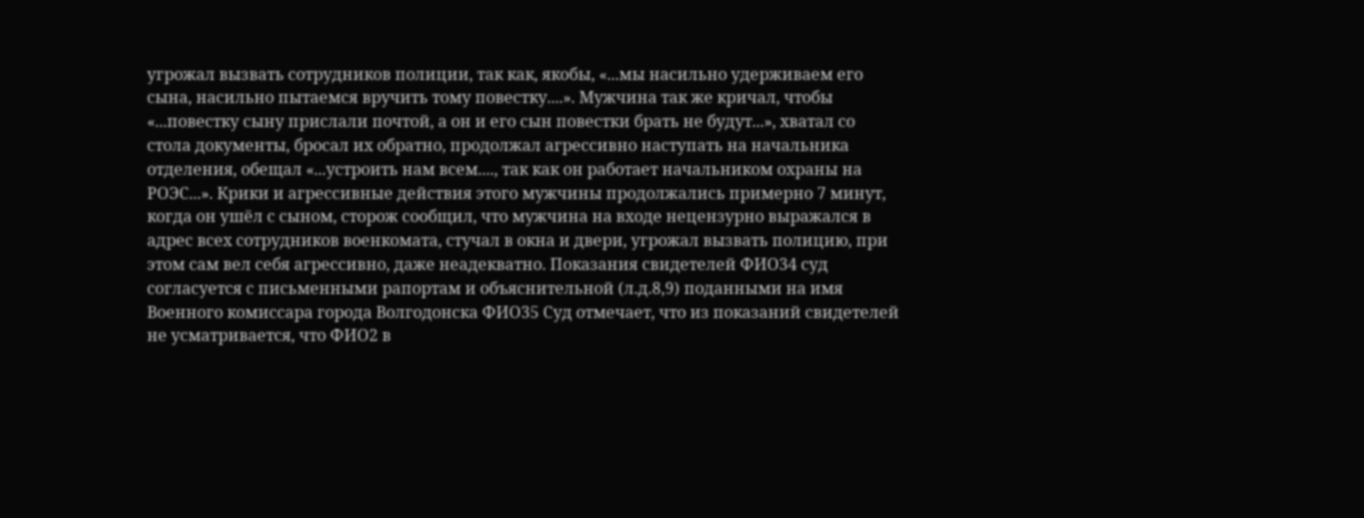угрожал вызвать сотрудников полиции, так как, якобы, «...мы насильно удерживаем его сына, насильно пытаемся вручить тому повестку....». Мужчина так же кричал, чтобы «...повестку сыну прислали почтой, а он и его сын повестки брать не будут...», хватал со стола документы, бросал их обратно, продолжал агрессивно наступать на начальника отделения, обещал «...устроить нам всем...., так как он работает начальником охраны на РОЭС...». Крики и агрессивные действия этого мужчины продолжались примерно 7 минут, когда он ушёл с сыном, сторож сообщил, что мужчина на входе нецензурно выражался в адрес всех сотрудников военкомата, стучал в окна и двери, угрожал вызвать полицию, при этом сам вел себя агрессивно, даже неадекватно. Показания свидетелей ФИО34 суд согласуется с письменными рапортам и объяснительной (л.д.8,9) поданными на имя Военного комиссара города Волгодонска ФИО35 Суд отмечает, что из показаний свидетелей не усматривается, что ФИО2 в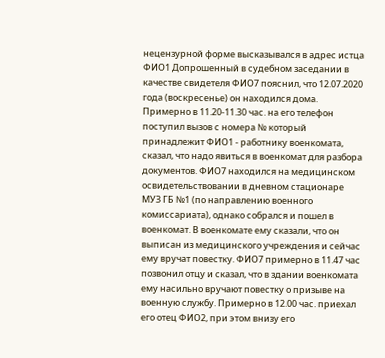нецензурной форме высказывался в адрес истца ФИО1 Допрошенный в судебном заседании в качестве свидетеля ФИО7 пояснил, что 12.07.2020 года (воскресенье) он находился дома. Примерно в 11.20-11.30 час. на его телефон поступил вызов с номера № который принадлежит ФИО1 - работнику военкомата, сказал, что надо явиться в военкомат для разбора документов. ФИО7 находился на медицинском освидетельствовании в дневном стационаре МУЗ ГБ №1 (по направлению военного комиссариата), однако собрался и пошел в военкомат. В военкомате ему сказали, что он выписан из медицинского учреждения и сейчас ему вручат повестку. ФИО7 примерно в 11.47 час позвонил отцу и сказал, что в здании военкомата ему насильно вручают повестку о призыве на военную службу. Примерно в 12.00 час. приехал его отец ФИО2, при этом внизу его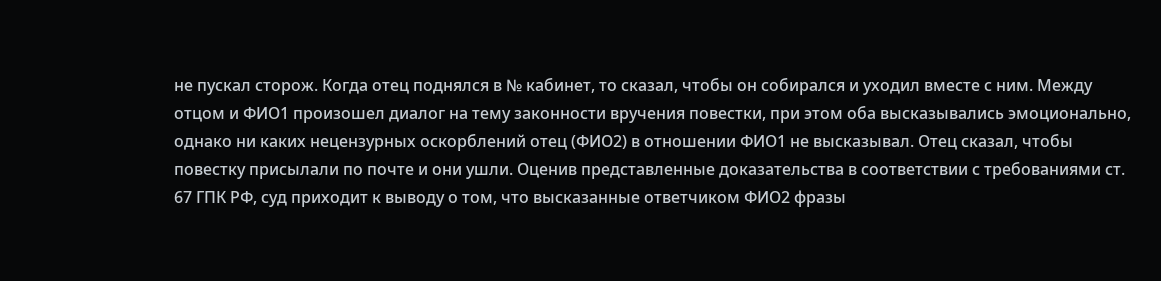не пускал сторож. Когда отец поднялся в № кабинет, то сказал, чтобы он собирался и уходил вместе с ним. Между отцом и ФИО1 произошел диалог на тему законности вручения повестки, при этом оба высказывались эмоционально, однако ни каких нецензурных оскорблений отец (ФИО2) в отношении ФИО1 не высказывал. Отец сказал, чтобы повестку присылали по почте и они ушли. Оценив представленные доказательства в соответствии с требованиями ст. 67 ГПК РФ, суд приходит к выводу о том, что высказанные ответчиком ФИО2 фразы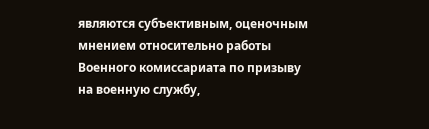являются субъективным, оценочным мнением относительно работы Военного комиссариата по призыву на военную службу,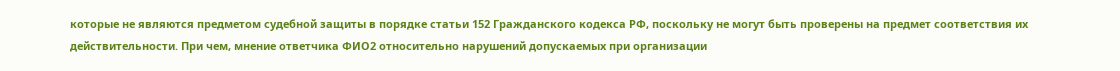которые не являются предметом судебной защиты в порядке статьи 152 Гражданского кодекса РФ, поскольку не могут быть проверены на предмет соответствия их действительности. При чем, мнение ответчика ФИО2 относительно нарушений допускаемых при организации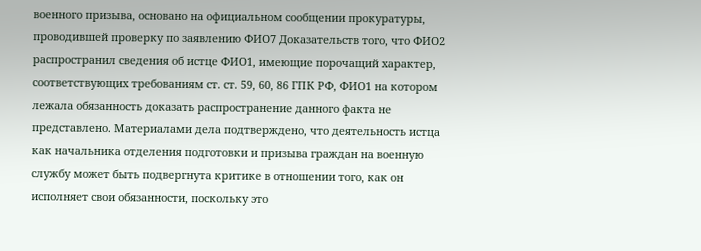военного призыва, основано на официальном сообщении прокуратуры, проводившей проверку по заявлению ФИО7 Доказательств того, что ФИО2 распространил сведения об истце ФИО1, имеющие порочащий характер, соответствующих требованиям ст. ст. 59, 60, 86 ГПК РФ, ФИО1 на котором лежала обязанность доказать распространение данного факта не представлено. Материалами дела подтверждено, что деятельность истца как начальника отделения подготовки и призыва граждан на военную службу может быть подвергнута критике в отношении того, как он исполняет свои обязанности, поскольку это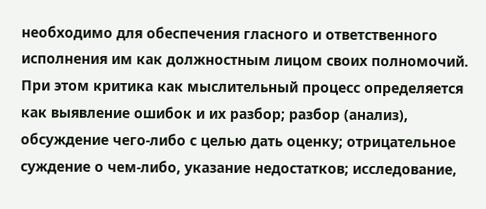необходимо для обеспечения гласного и ответственного исполнения им как должностным лицом своих полномочий. При этом критика как мыслительный процесс определяется как выявление ошибок и их разбор; разбор (анализ), обсуждение чего-либо с целью дать оценку; отрицательное суждение о чем-либо, указание недостатков; исследование,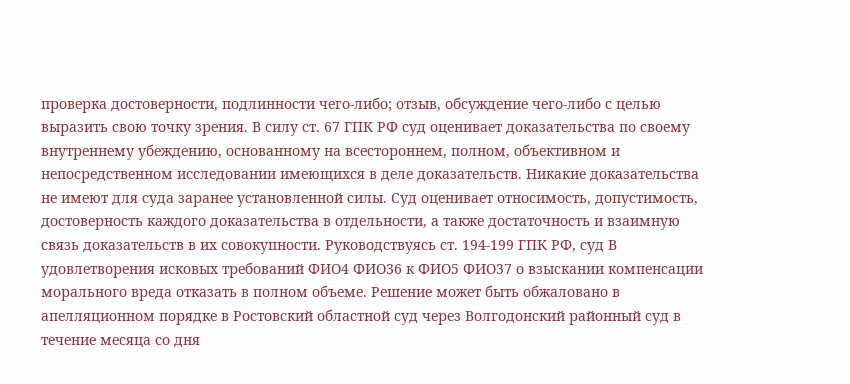проверка достоверности, подлинности чего-либо; отзыв, обсуждение чего-либо с целью выразить свою точку зрения. В силу ст. 67 ГПК РФ суд оценивает доказательства по своему внутреннему убеждению, основанному на всестороннем, полном, объективном и непосредственном исследовании имеющихся в деле доказательств. Никакие доказательства не имеют для суда заранее установленной силы. Суд оценивает относимость, допустимость, достоверность каждого доказательства в отдельности, а также достаточность и взаимную связь доказательств в их совокупности. Руководствуясь ст. 194-199 ГПК РФ, суд В удовлетворения исковых требований ФИО4 ФИО36 к ФИО5 ФИО37 о взыскании компенсации морального вреда отказать в полном объеме. Решение может быть обжаловано в апелляционном порядке в Ростовский областной суд через Волгодонский районный суд в течение месяца со дня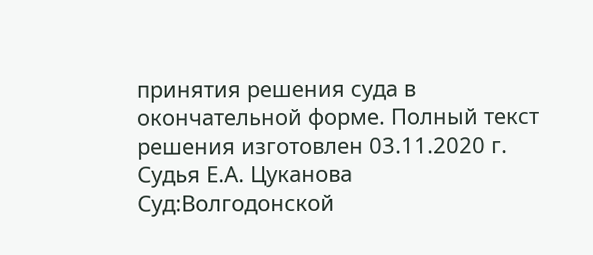принятия решения суда в окончательной форме. Полный текст решения изготовлен 03.11.2020 г. Судья Е.А. Цуканова Суд:Волгодонской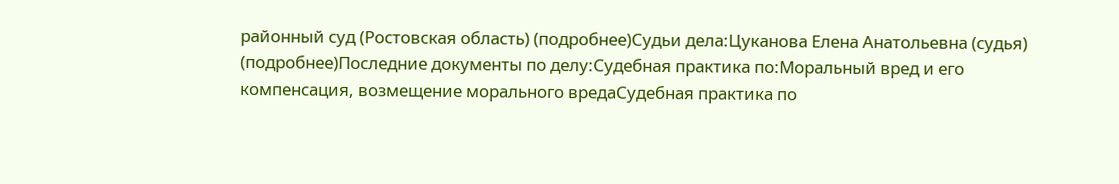районный суд (Ростовская область) (подробнее)Судьи дела:Цуканова Елена Анатольевна (судья) (подробнее)Последние документы по делу:Судебная практика по:Моральный вред и его компенсация, возмещение морального вредаСудебная практика по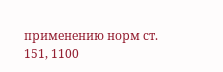применению норм ст. 151, 1100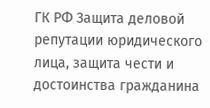ГК РФ Защита деловой репутации юридического лица, защита чести и достоинства гражданина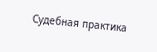Судебная практика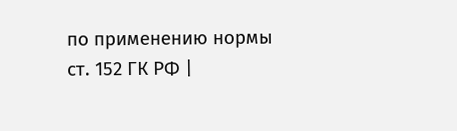по применению нормы ст. 152 ГК РФ |